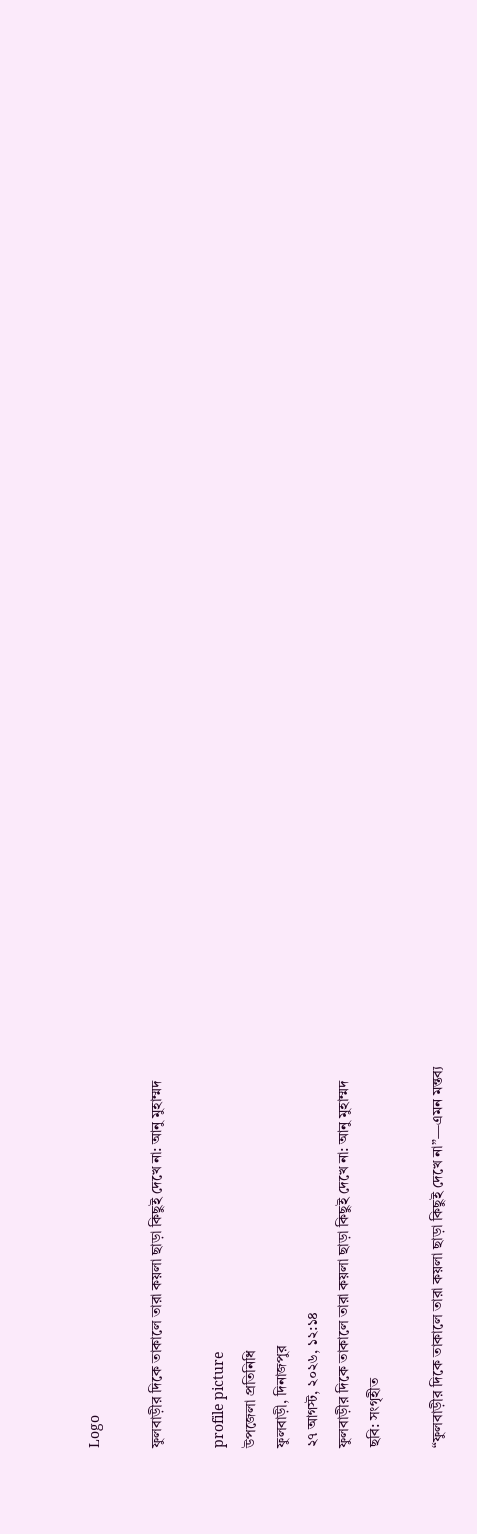Logo

ফুলবাড়ীর দিকে তাকালে তারা কয়লা ছাড়া কিছুই দেখে না: আনু মুহাম্মদ

profile picture
উপজেলা প্রতিনিধি
ফুলবাড়ী, দিনাজপুর
২৭ আগস্ট, ২০২৬, ১২:১৪
ফুলবাড়ীর দিকে তাকালে তারা কয়লা ছাড়া কিছুই দেখে না: আনু মুহাম্মদ
ছবি: সংগৃহীত

“ফুলবাড়ীর দিকে তাকালে তারা কয়লা ছাড়া কিছুই দেখে না”—এমন মন্তব্য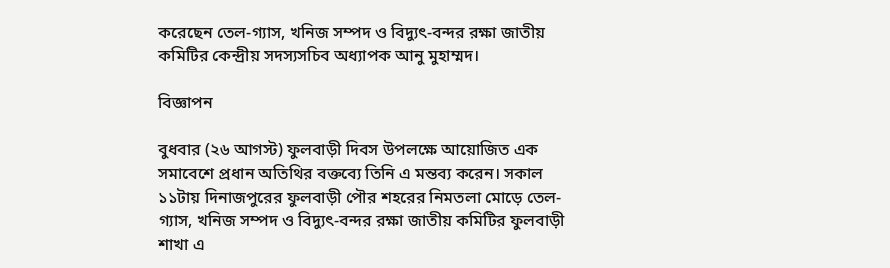করেছেন তেল-গ্যাস, খনিজ সম্পদ ও বিদ্যুৎ-বন্দর রক্ষা জাতীয় কমিটির কেন্দ্রীয় সদস্যসচিব অধ্যাপক আনু মুহাম্মদ।

বিজ্ঞাপন

বুধবার (২৬ আগস্ট) ফুলবাড়ী দিবস উপলক্ষে আয়োজিত এক সমাবেশে প্রধান অতিথির বক্তব্যে তিনি এ মন্তব্য করেন। সকাল ১১টায় দিনাজপুরের ফুলবাড়ী পৌর শহরের নিমতলা মোড়ে তেল-গ্যাস, খনিজ সম্পদ ও বিদ্যুৎ-বন্দর রক্ষা জাতীয় কমিটির ফুলবাড়ী শাখা এ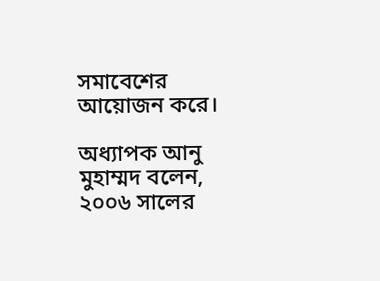সমাবেশের আয়োজন করে।

অধ্যাপক আনু মুহাম্মদ বলেন, ২০০৬ সালের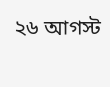২৬ আগস্ট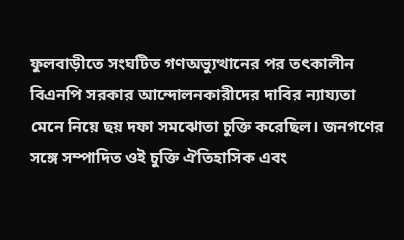ফুলবাড়ীতে সংঘটিত গণঅভ্যুত্থানের পর তৎকালীন বিএনপি সরকার আন্দোলনকারীদের দাবির ন্যায্যতা মেনে নিয়ে ছয় দফা সমঝোতা চুক্তি করেছিল। জনগণের সঙ্গে সম্পাদিত ওই চুক্তি ঐতিহাসিক এবং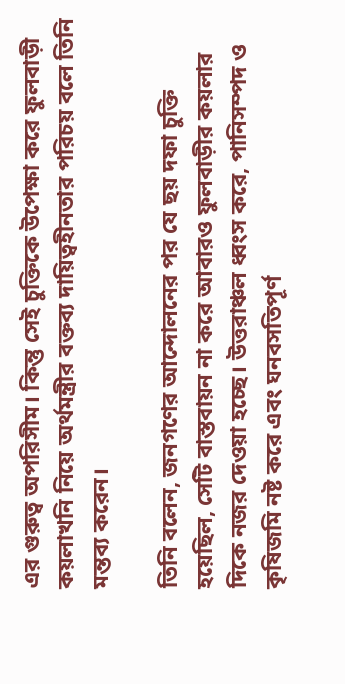এর গুরুত্ব অপরিসীম। কিন্তু সেই চুক্তিকে উপেক্ষা করে ফুলবাড়ী কয়লাখনি নিয়ে অর্থমন্ত্রীর বক্তব্য দায়িত্বহীনতার পরিচয় বলে তিনি মন্তব্য করেন।

তিনি বলেন, জনগণের আন্দোলনের পর যে ছয় দফা চুক্তি হয়েছিল, সেটি বাস্তবায়ন না করে আবারও ফুলবাড়ীর কয়লার দিকে নজর দেওয়া হচ্ছে। উত্তরাঞ্চল ধ্বংস করে, পানিসম্পদ ও কৃষিজমি নষ্ট করে এবং ঘনবসতিপূর্ণ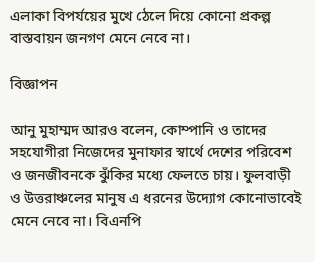এলাকা বিপর্যয়ের মুখে ঠেলে দিয়ে কোনো প্রকল্প বাস্তবায়ন জনগণ মেনে নেবে না।

বিজ্ঞাপন

আনু মুহাম্মদ আরও বলেন, কোম্পানি ও তাদের সহযোগীরা নিজেদের মুনাফার স্বার্থে দেশের পরিবেশ ও জনজীবনকে ঝুঁকির মধ্যে ফেলতে চায়। ফুলবাড়ী ও উত্তরাঞ্চলের মানুষ এ ধরনের উদ্যোগ কোনোভাবেই মেনে নেবে না। বিএনপি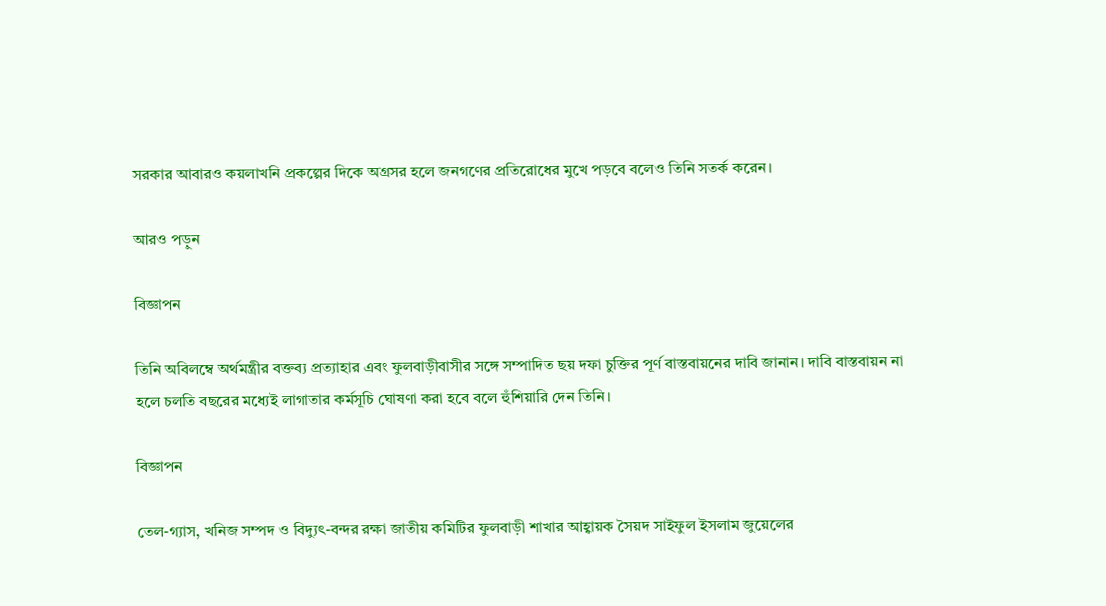সরকার আবারও কয়লাখনি প্রকল্পের দিকে অগ্রসর হলে জনগণের প্রতিরোধের মুখে পড়বে বলেও তিনি সতর্ক করেন।

আরও পড়ুন

বিজ্ঞাপন

তিনি অবিলম্বে অর্থমন্ত্রীর বক্তব্য প্রত্যাহার এবং ফুলবাড়ীবাসীর সঙ্গে সম্পাদিত ছয় দফা চুক্তির পূর্ণ বাস্তবায়নের দাবি জানান। দাবি বাস্তবায়ন না হলে চলতি বছরের মধ্যেই লাগাতার কর্মসূচি ঘোষণা করা হবে বলে হুঁশিয়ারি দেন তিনি।

বিজ্ঞাপন

তেল-গ্যাস, খনিজ সম্পদ ও বিদ্যুৎ-বন্দর রক্ষা জাতীয় কমিটির ফুলবাড়ী শাখার আহ্বায়ক সৈয়দ সাইফুল ইসলাম জুয়েলের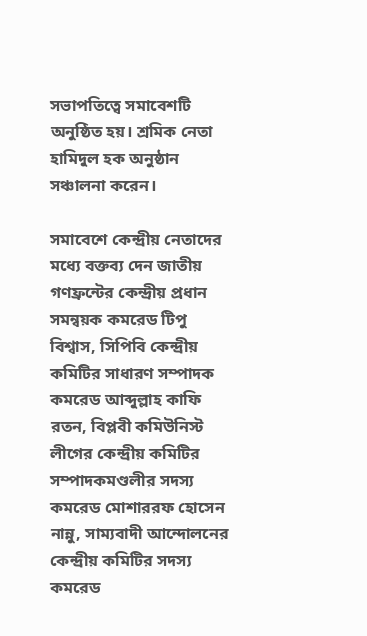সভাপতিত্বে সমাবেশটি অনুষ্ঠিত হয়। শ্রমিক নেতা হামিদুল হক অনুষ্ঠান সঞ্চালনা করেন।

সমাবেশে কেন্দ্রীয় নেতাদের মধ্যে বক্তব্য দেন জাতীয় গণফ্রন্টের কেন্দ্রীয় প্রধান সমন্বয়ক কমরেড টিপু বিশ্বাস, সিপিবি কেন্দ্রীয় কমিটির সাধারণ সম্পাদক কমরেড আব্দুল্লাহ কাফি রতন, বিপ্লবী কমিউনিস্ট লীগের কেন্দ্রীয় কমিটির সম্পাদকমণ্ডলীর সদস্য কমরেড মোশাররফ হোসেন নান্নু, সাম্যবাদী আন্দোলনের কেন্দ্রীয় কমিটির সদস্য কমরেড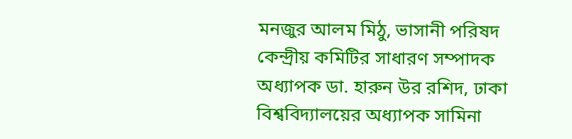মনজুর আলম মিঠু, ভাসানী পরিষদ কেন্দ্রীয় কমিটির সাধারণ সম্পাদক অধ্যাপক ডা. হারুন উর রশিদ, ঢাকা বিশ্ববিদ্যালয়ের অধ্যাপক সামিনা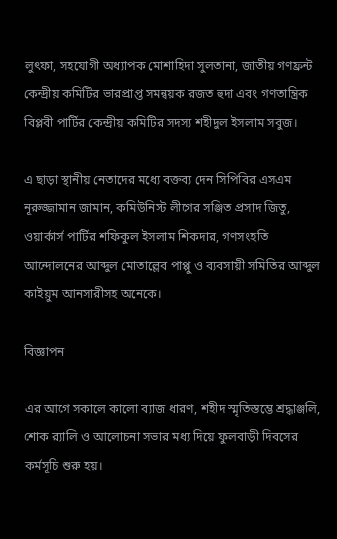লুৎফা, সহযোগী অধ্যাপক মোশাহিদা সুলতানা, জাতীয় গণফ্রন্ট কেন্দ্রীয় কমিটির ভারপ্রাপ্ত সমন্বয়ক রজত হুদা এবং গণতান্ত্রিক বিপ্লবী পার্টির কেন্দ্রীয় কমিটির সদস্য শহীদুল ইসলাম সবুজ।

এ ছাড়া স্থানীয় নেতাদের মধ্যে বক্তব্য দেন সিপিবির এসএম নূরুজ্জামান জামান, কমিউনিস্ট লীগের সঞ্জিত প্রসাদ জিতু, ওয়ার্কার্স পার্টির শফিকুল ইসলাম শিকদার, গণসংহতি আন্দোলনের আব্দুল মোতাল্লেব পাপ্পু ও ব্যবসায়ী সমিতির আব্দুল কাইয়ুম আনসারীসহ অনেকে।

বিজ্ঞাপন

এর আগে সকালে কালো ব্যাজ ধারণ, শহীদ স্মৃতিস্তম্ভে শ্রদ্ধাঞ্জলি, শোক র‌্যালি ও আলোচনা সভার মধ্য দিয়ে ফুলবাড়ী দিবসের কর্মসূচি শুরু হয়।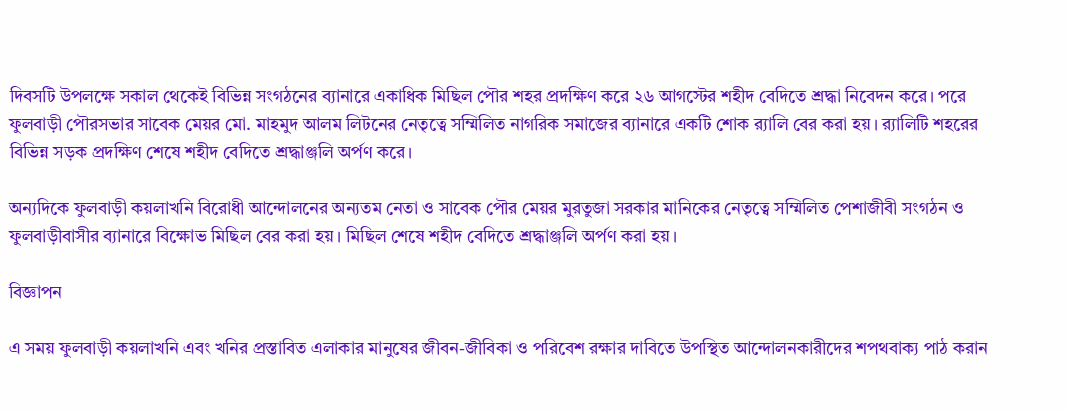দিবসটি উপলক্ষে সকাল থেকেই বিভিন্ন সংগঠনের ব্যানারে একাধিক মিছিল পৌর শহর প্রদক্ষিণ করে ২৬ আগস্টের শহীদ বেদিতে শ্রদ্ধা নিবেদন করে। পরে ফুলবাড়ী পৌরসভার সাবেক মেয়র মো. মাহমুদ আলম লিটনের নেতৃত্বে সম্মিলিত নাগরিক সমাজের ব্যানারে একটি শোক র‌্যালি বের করা হয়। র‌্যালিটি শহরের বিভিন্ন সড়ক প্রদক্ষিণ শেষে শহীদ বেদিতে শ্রদ্ধাঞ্জলি অর্পণ করে।

অন্যদিকে ফুলবাড়ী কয়লাখনি বিরোধী আন্দোলনের অন্যতম নেতা ও সাবেক পৌর মেয়র মুরতুজা সরকার মানিকের নেতৃত্বে সম্মিলিত পেশাজীবী সংগঠন ও ফুলবাড়ীবাসীর ব্যানারে বিক্ষোভ মিছিল বের করা হয়। মিছিল শেষে শহীদ বেদিতে শ্রদ্ধাঞ্জলি অর্পণ করা হয়।

বিজ্ঞাপন

এ সময় ফুলবাড়ী কয়লাখনি এবং খনির প্রস্তাবিত এলাকার মানুষের জীবন-জীবিকা ও পরিবেশ রক্ষার দাবিতে উপস্থিত আন্দোলনকারীদের শপথবাক্য পাঠ করান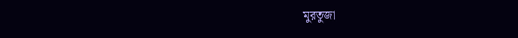মুরতুজা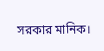সরকার মানিক।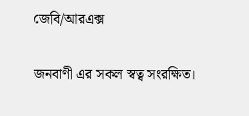জেবি/আরএক্স

জনবাণী এর সকল স্বত্ব সংরক্ষিত।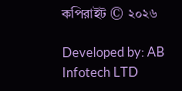কপিরাইট © ২০২৬

Developed by: AB Infotech LTD